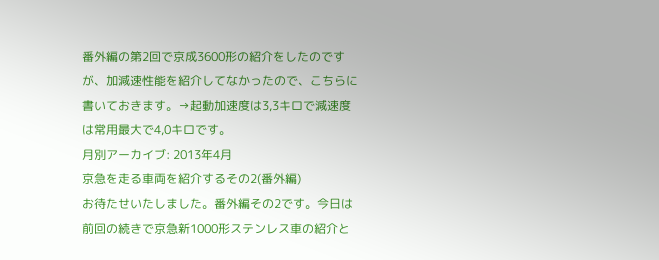番外編の第2回で京成3600形の紹介をしたのですが、加減速性能を紹介してなかったので、こちらに書いておきます。→起動加速度は3,3キロで減速度は常用最大で4,0キロです。
月別アーカイブ: 2013年4月
京急を走る車両を紹介するその2(番外編)
お待たせいたしました。番外編その2です。今日は前回の続きで京急新1000形ステンレス車の紹介と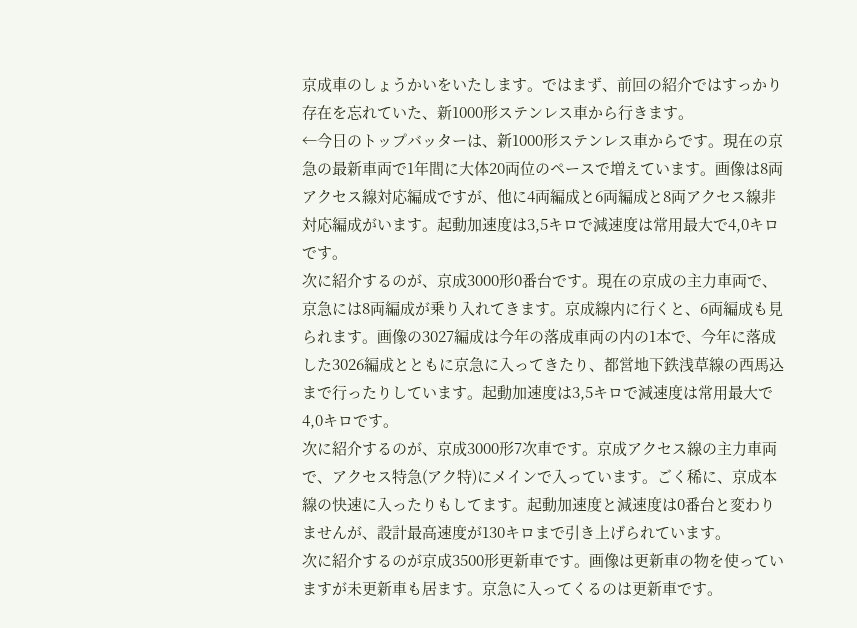京成車のしょうかいをいたします。ではまず、前回の紹介ではすっかり存在を忘れていた、新1000形ステンレス車から行きます。
←今日のトップバッターは、新1000形ステンレス車からです。現在の京急の最新車両で1年間に大体20両位のペースで増えています。画像は8両アクセス線対応編成ですが、他に4両編成と6両編成と8両アクセス線非対応編成がいます。起動加速度は3,5キロで減速度は常用最大で4,0キロです。
次に紹介するのが、京成3000形0番台です。現在の京成の主力車両で、京急には8両編成が乗り入れてきます。京成線内に行くと、6両編成も見られます。画像の3027編成は今年の落成車両の内の1本で、今年に落成した3026編成とともに京急に入ってきたり、都営地下鉄浅草線の西馬込まで行ったりしています。起動加速度は3,5キロで減速度は常用最大で4,0キロです。
次に紹介するのが、京成3000形7次車です。京成アクセス線の主力車両で、アクセス特急(アク特)にメインで入っています。ごく稀に、京成本線の快速に入ったりもしてます。起動加速度と減速度は0番台と変わりませんが、設計最高速度が130キロまで引き上げられています。
次に紹介するのが京成3500形更新車です。画像は更新車の物を使っていますが未更新車も居ます。京急に入ってくるのは更新車です。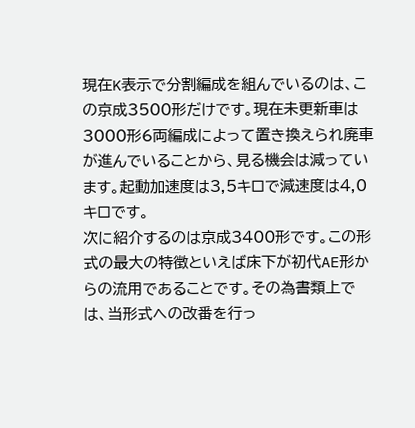現在K表示で分割編成を組んでいるのは、この京成3500形だけです。現在未更新車は3000形6両編成によって置き換えられ廃車が進んでいることから、見る機会は減っています。起動加速度は3,5キロで減速度は4,0キロです。
次に紹介するのは京成3400形です。この形式の最大の特徴といえば床下が初代AE形からの流用であることです。その為書類上では、当形式への改番を行っ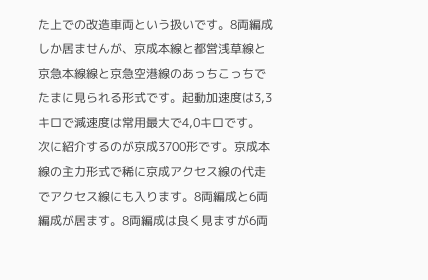た上での改造車両という扱いです。8両編成しか居ませんが、京成本線と都営浅草線と京急本線線と京急空港線のあっちこっちでたまに見られる形式です。起動加速度は3,3キロで減速度は常用最大で4,0キロです。
次に紹介するのが京成3700形です。京成本線の主力形式で稀に京成アクセス線の代走でアクセス線にも入ります。8両編成と6両編成が居ます。8両編成は良く見ますが6両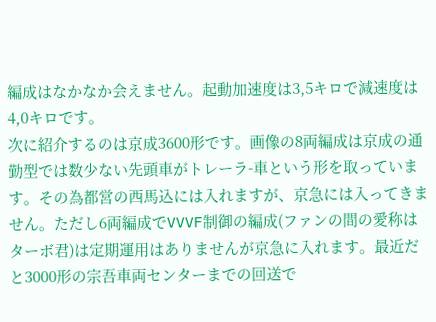編成はなかなか会えません。起動加速度は3,5キロで減速度は4,0キロです。
次に紹介するのは京成3600形です。画像の8両編成は京成の通勤型では数少ない先頭車がトレーラ-車という形を取っています。その為都営の西馬込には入れますが、京急には入ってきません。ただし6両編成でVVVF制御の編成(ファンの間の愛称はターボ君)は定期運用はありませんが京急に入れます。最近だと3000形の宗吾車両センターまでの回送で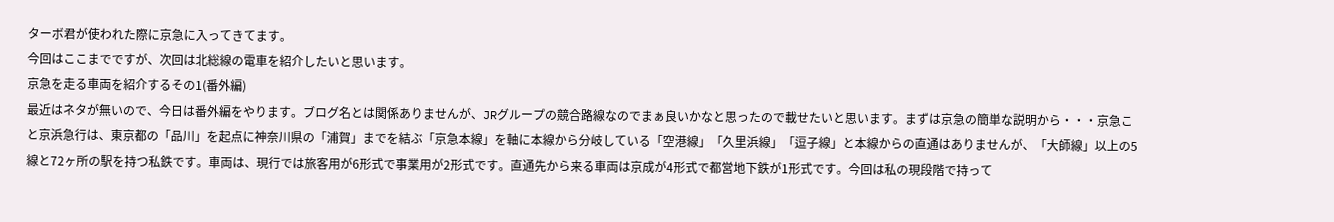ターボ君が使われた際に京急に入ってきてます。
今回はここまでですが、次回は北総線の電車を紹介したいと思います。
京急を走る車両を紹介するその1(番外編)
最近はネタが無いので、今日は番外編をやります。ブログ名とは関係ありませんが、JRグループの競合路線なのでまぁ良いかなと思ったので載せたいと思います。まずは京急の簡単な説明から・・・京急こと京浜急行は、東京都の「品川」を起点に神奈川県の「浦賀」までを結ぶ「京急本線」を軸に本線から分岐している「空港線」「久里浜線」「逗子線」と本線からの直通はありませんが、「大師線」以上の5線と72ヶ所の駅を持つ私鉄です。車両は、現行では旅客用が6形式で事業用が2形式です。直通先から来る車両は京成が4形式で都営地下鉄が1形式です。今回は私の現段階で持って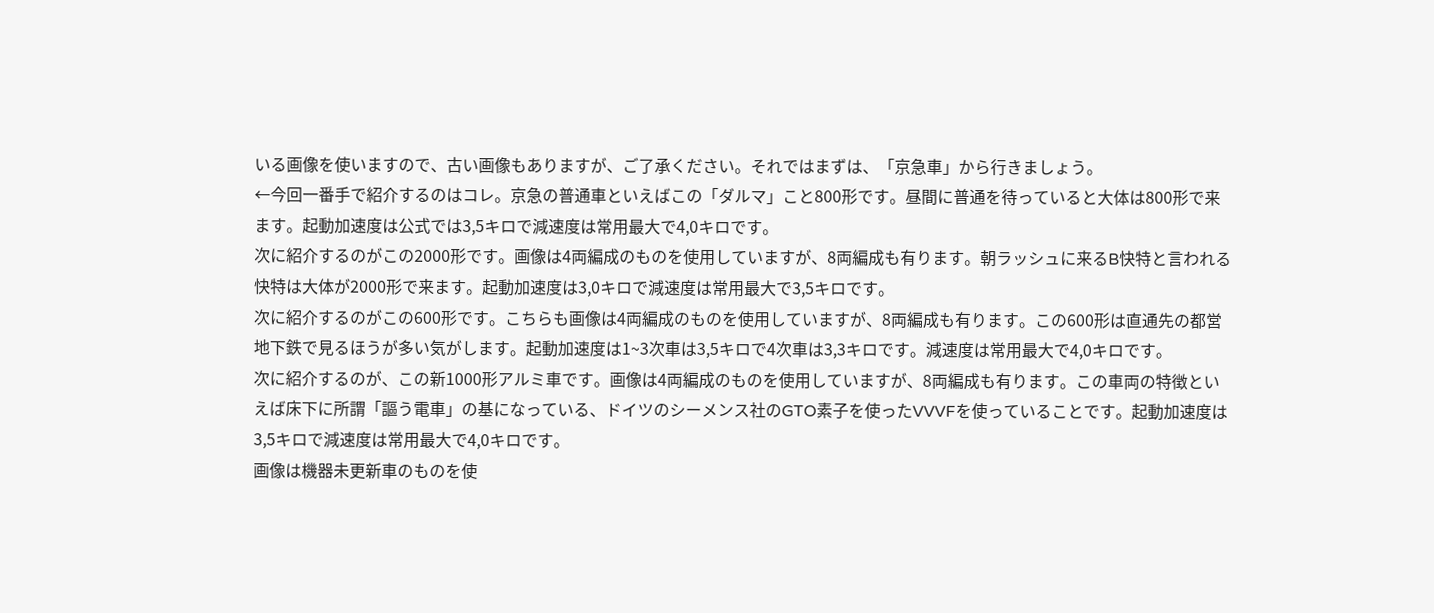いる画像を使いますので、古い画像もありますが、ご了承ください。それではまずは、「京急車」から行きましょう。
←今回一番手で紹介するのはコレ。京急の普通車といえばこの「ダルマ」こと800形です。昼間に普通を待っていると大体は800形で来ます。起動加速度は公式では3,5キロで減速度は常用最大で4,0キロです。
次に紹介するのがこの2000形です。画像は4両編成のものを使用していますが、8両編成も有ります。朝ラッシュに来るB快特と言われる快特は大体が2000形で来ます。起動加速度は3,0キロで減速度は常用最大で3,5キロです。
次に紹介するのがこの600形です。こちらも画像は4両編成のものを使用していますが、8両編成も有ります。この600形は直通先の都営地下鉄で見るほうが多い気がします。起動加速度は1~3次車は3,5キロで4次車は3,3キロです。減速度は常用最大で4,0キロです。
次に紹介するのが、この新1000形アルミ車です。画像は4両編成のものを使用していますが、8両編成も有ります。この車両の特徴といえば床下に所謂「謳う電車」の基になっている、ドイツのシーメンス社のGTO素子を使ったVVVFを使っていることです。起動加速度は3,5キロで減速度は常用最大で4,0キロです。
画像は機器未更新車のものを使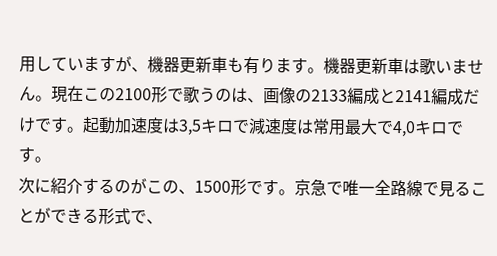用していますが、機器更新車も有ります。機器更新車は歌いません。現在この2100形で歌うのは、画像の2133編成と2141編成だけです。起動加速度は3,5キロで減速度は常用最大で4,0キロです。
次に紹介するのがこの、1500形です。京急で唯一全路線で見ることができる形式で、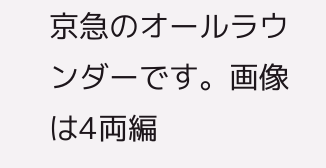京急のオールラウンダーです。画像は4両編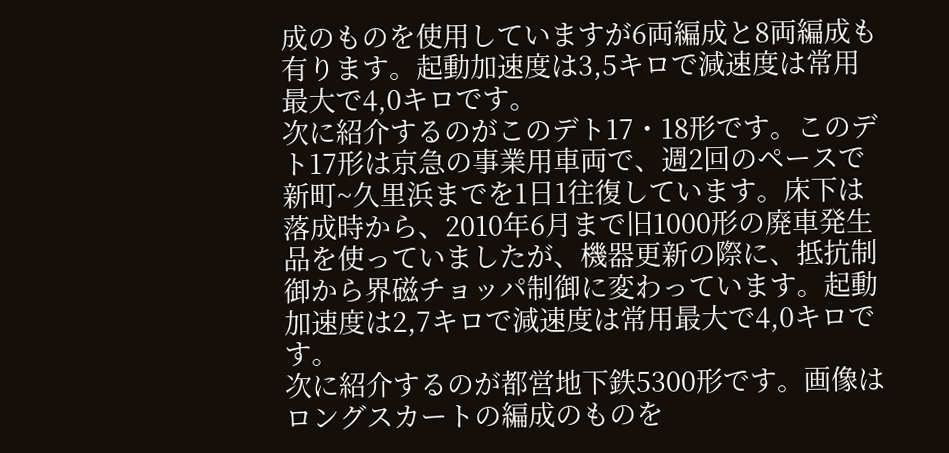成のものを使用していますが6両編成と8両編成も有ります。起動加速度は3,5キロで減速度は常用最大で4,0キロです。
次に紹介するのがこのデト17・18形です。このデト17形は京急の事業用車両で、週2回のペースで新町~久里浜までを1日1往復しています。床下は落成時から、2010年6月まで旧1000形の廃車発生品を使っていましたが、機器更新の際に、抵抗制御から界磁チョッパ制御に変わっています。起動加速度は2,7キロで減速度は常用最大で4,0キロです。
次に紹介するのが都営地下鉄5300形です。画像はロングスカートの編成のものを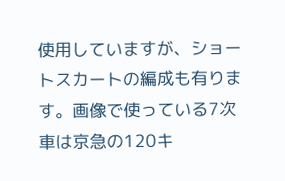使用していますが、ショートスカートの編成も有ります。画像で使っている7次車は京急の120キ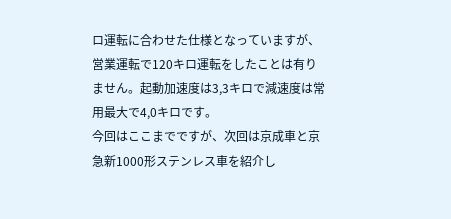ロ運転に合わせた仕様となっていますが、営業運転で120キロ運転をしたことは有りません。起動加速度は3,3キロで減速度は常用最大で4,0キロです。
今回はここまでですが、次回は京成車と京急新1000形ステンレス車を紹介し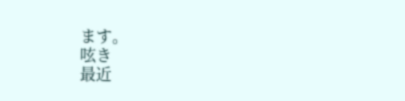ます。
呟き
最近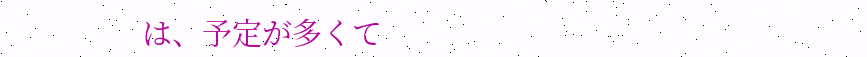は、予定が多くて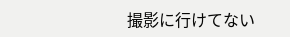撮影に行けてない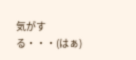気がする・・・(はぁ)